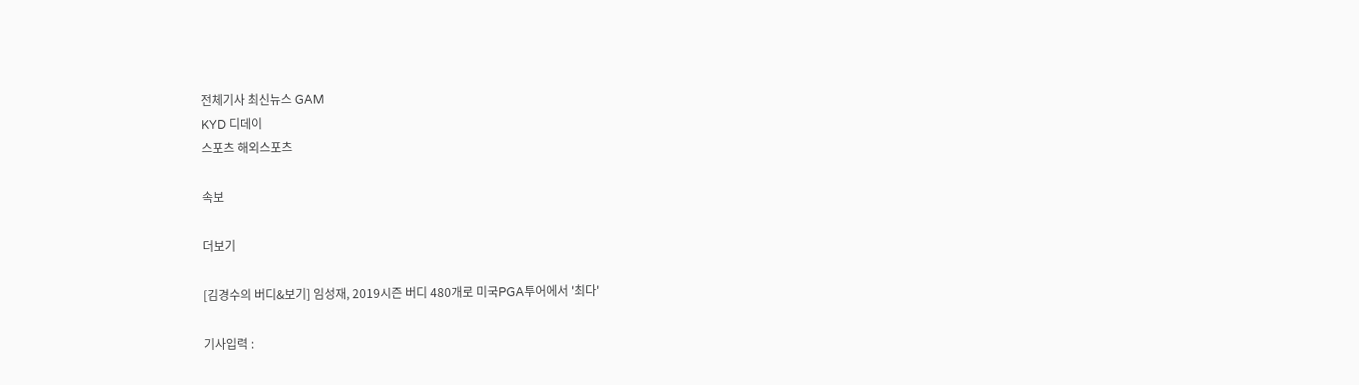전체기사 최신뉴스 GAM
KYD 디데이
스포츠 해외스포츠

속보

더보기

[김경수의 버디&보기] 임성재, 2019시즌 버디 480개로 미국PGA투어에서 '최다'

기사입력 :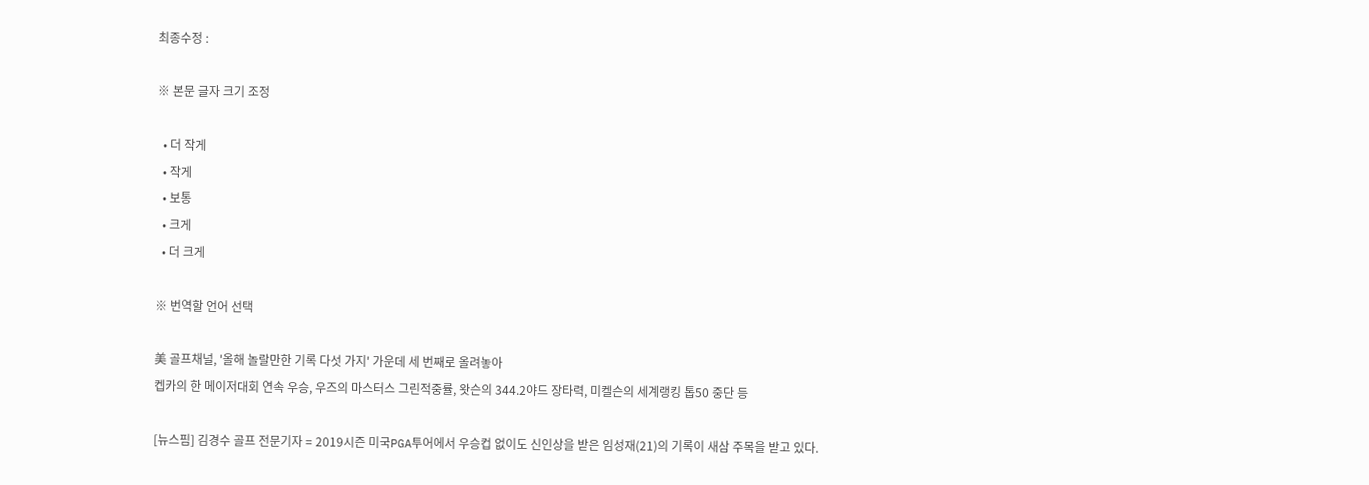최종수정 :

※ 본문 글자 크기 조정

  • 더 작게
  • 작게
  • 보통
  • 크게
  • 더 크게

※ 번역할 언어 선택

美 골프채널, '올해 놀랄만한 기록 다섯 가지' 가운데 세 번째로 올려놓아
켑카의 한 메이저대회 연속 우승, 우즈의 마스터스 그린적중률, 왓슨의 344.2야드 장타력, 미켈슨의 세계랭킹 톱50 중단 등

[뉴스핌] 김경수 골프 전문기자 = 2019시즌 미국PGA투어에서 우승컵 없이도 신인상을 받은 임성재(21)의 기록이 새삼 주목을 받고 있다.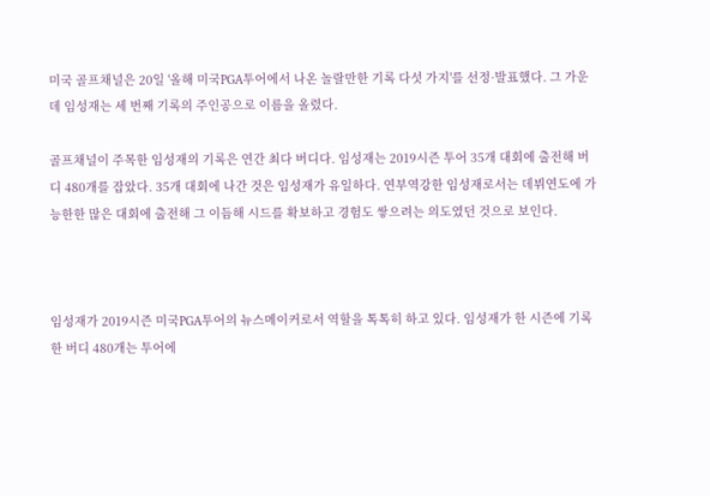미국 골프채널은 20일 '올해 미국PGA투어에서 나온 놀랄만한 기록 다섯 가지'를 선정·발표했다. 그 가운데 임성재는 세 번째 기록의 주인공으로 이름을 올렸다.

골프채널이 주목한 임성재의 기록은 연간 최다 버디다. 임성재는 2019시즌 투어 35개 대회에 출전해 버디 480개를 잡았다. 35개 대회에 나간 것은 임성재가 유일하다. 연부역강한 임성재로서는 데뷔연도에 가능한한 많은 대회에 출전해 그 이듬해 시드를 확보하고 경험도 쌓으려는 의도였던 것으로 보인다.



임성재가 2019시즌 미국PGA투어의 뉴스메이커로서 역할을 톡톡히 하고 있다. 임성재가 한 시즌에 기록한 버디 480개는 투어에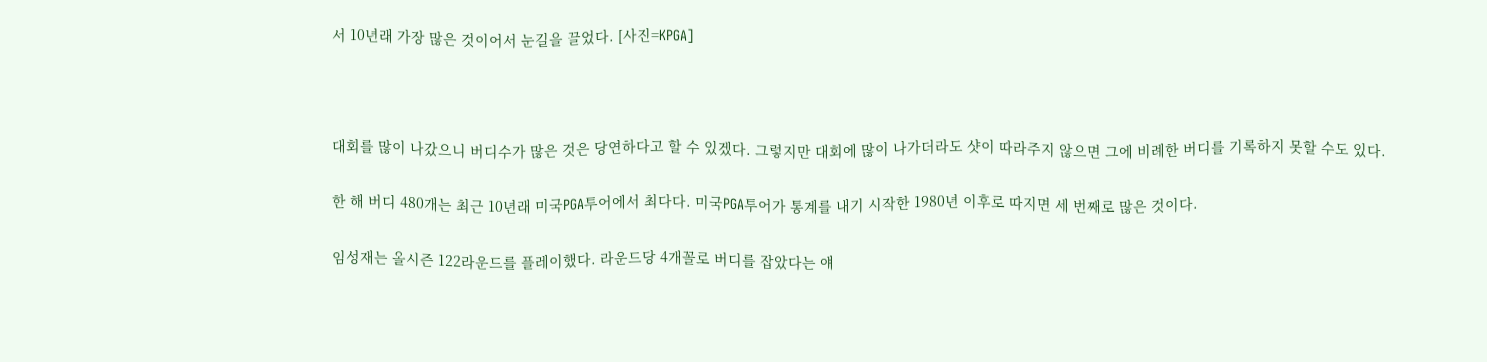서 10년래 가장 많은 것이어서 눈길을 끌었다. [사진=KPGA]



대회를 많이 나갔으니 버디수가 많은 것은 당연하다고 할 수 있겠다. 그렇지만 대회에 많이 나가더라도 샷이 따라주지 않으면 그에 비례한 버디를 기록하지 못할 수도 있다.

한 해 버디 480개는 최근 10년래 미국PGA투어에서 최다다. 미국PGA투어가 통계를 내기 시작한 1980년 이후로 따지면 세 번째로 많은 것이다.

임성재는 올시즌 122라운드를 플레이했다. 라운드당 4개꼴로 버디를 잡았다는 얘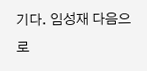기다. 임성재 다음으로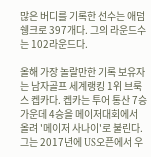많은 버디를 기록한 선수는 애덤 쉥크로 397개다. 그의 라운드수는 102라운드다.

올해 가장 놀랄만한 기록 보유자는 남자골프 세계랭킹 1위 브룩스 켑카다. 켑카는 투어 통산 7승 가운데 4승을 메이저대회에서 올려 '메이저 사나이'로 불린다. 그는 2017년에 US오픈에서 우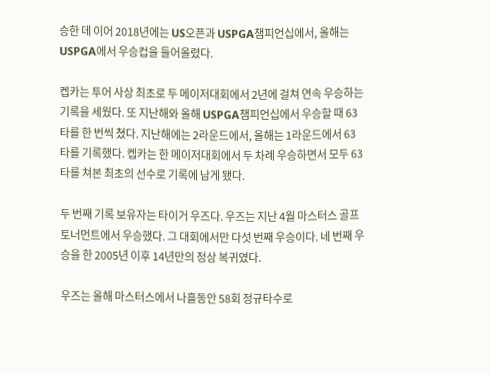승한 데 이어 2018년에는 US오픈과 USPGA챔피언십에서, 올해는 USPGA에서 우승컵을 들어올렸다.

켑카는 투어 사상 최초로 두 메이저대회에서 2년에 걸쳐 연속 우승하는 기록을 세웠다. 또 지난해와 올해 USPGA챔피언십에서 우승할 때 63타를 한 번씩 쳤다. 지난해에는 2라운드에서, 올해는 1라운드에서 63타를 기록했다. 켑카는 한 메이저대회에서 두 차례 우승하면서 모두 63타를 쳐본 최초의 선수로 기록에 남게 됐다.

두 번째 기록 보유자는 타이거 우즈다. 우즈는 지난 4월 마스터스 골프 토너먼트에서 우승했다. 그 대회에서만 다섯 번째 우승이다. 네 번째 우승을 한 2005년 이후 14년만의 정상 복귀였다.

우즈는 올해 마스터스에서 나흘동안 58회 정규타수로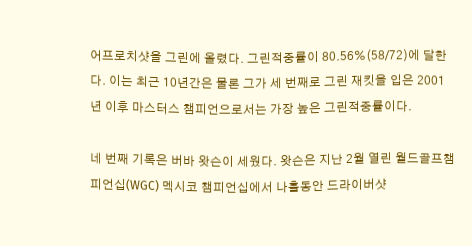어프로치샷을 그린에 올렸다. 그린적중률이 80.56%(58/72)에 달한다. 이는 최근 10년간은 물론 그가 세 번째로 그린 재킷을 입은 2001년 이후 마스터스 챔피언으로서는 가장 높은 그린적중률이다.

네 번째 기록은 버바 왓슨이 세웠다. 왓슨은 지난 2월 열린 월드골프챔피언십(WGC) 멕시코 챔피언십에서 나흘동안 드라이버샷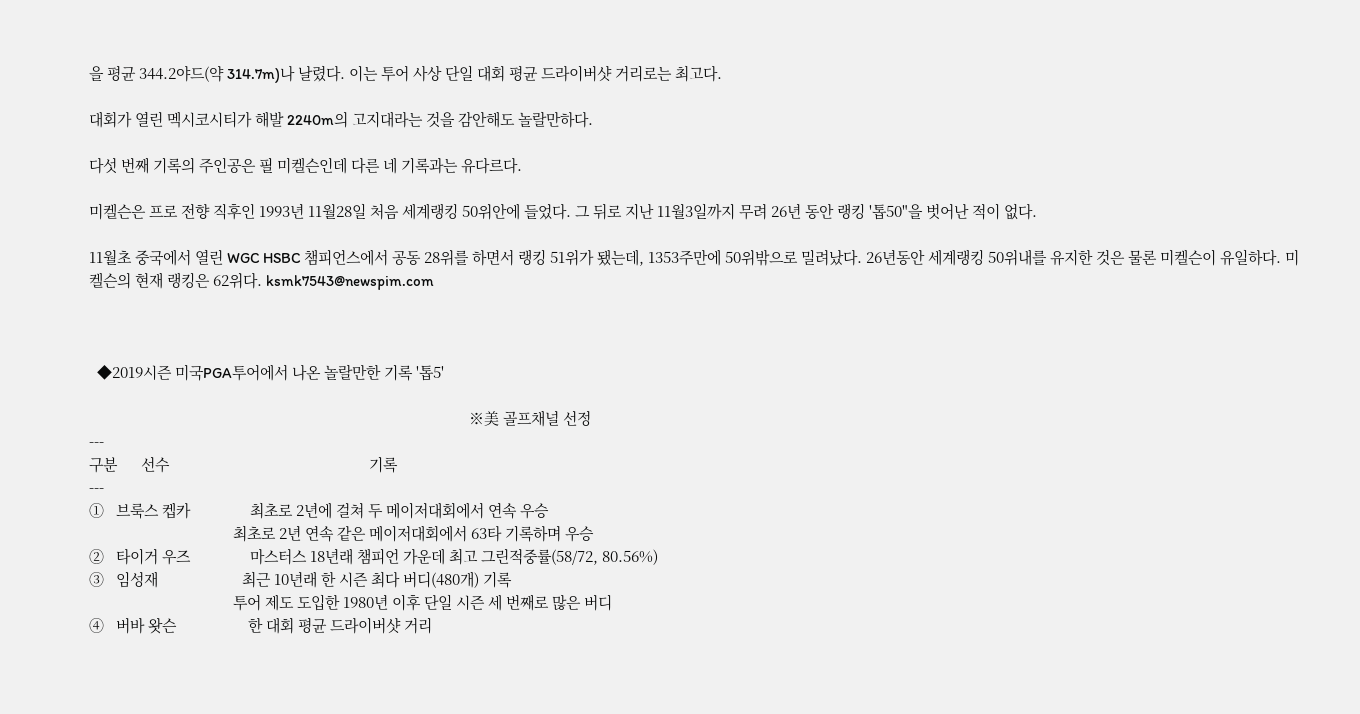을 평균 344.2야드(약 314.7m)나 날렸다. 이는 투어 사상 단일 대회 평균 드라이버샷 거리로는 최고다.

대회가 열린 멕시코시티가 해발 2240m의 고지대라는 것을 감안해도 놀랄만하다.

다섯 번째 기록의 주인공은 필 미켈슨인데 다른 네 기록과는 유다르다.

미켈슨은 프로 전향 직후인 1993년 11월28일 처음 세계랭킹 50위안에 들었다. 그 뒤로 지난 11월3일까지 무려 26년 동안 랭킹 '톱50"을 벗어난 적이 없다.

11월초 중국에서 열린 WGC HSBC 챔피언스에서 공동 28위를 하면서 랭킹 51위가 됐는데, 1353주만에 50위밖으로 밀려났다. 26년동안 세계랭킹 50위내를 유지한 것은 물론 미켈슨이 유일하다. 미켈슨의 현재 랭킹은 62위다. ksmk7543@newspim.com



  ◆2019시즌 미국PGA투어에서 나온 놀랄만한 기록 '톱5'

                                                                                               ※美 골프채널 선정
---
구분      선수                                                  기록
---
①   브룩스 켑카               최초로 2년에 걸쳐 두 메이저대회에서 연속 우승
                                    최초로 2년 연속 같은 메이저대회에서 63타 기록하며 우승
②   타이거 우즈               마스터스 18년래 챔피언 가운데 최고 그린적중률(58/72, 80.56%)
③   임성재                     최근 10년래 한 시즌 최다 버디(480개) 기록
                                    투어 제도 도입한 1980년 이후 단일 시즌 세 번째로 많은 버디
④   버바 왓슨                  한 대회 평균 드라이버샷 거리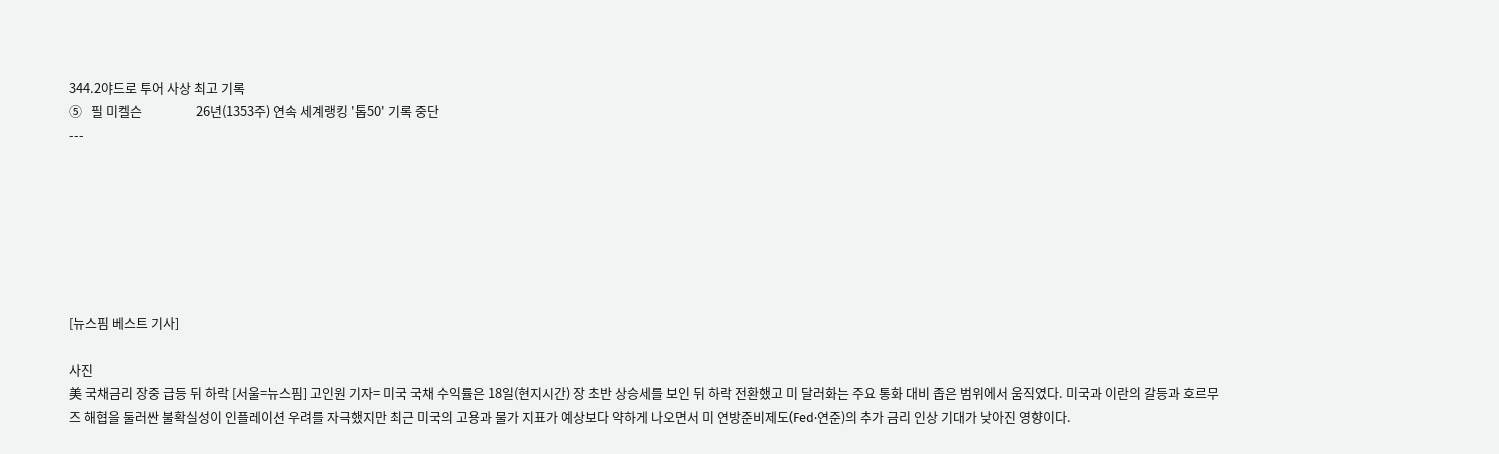344.2야드로 투어 사상 최고 기록
⑤   필 미켈슨                  26년(1353주) 연속 세계랭킹 '톱50' 기록 중단
---







[뉴스핌 베스트 기사]

사진
美 국채금리 장중 급등 뒤 하락 [서울=뉴스핌] 고인원 기자= 미국 국채 수익률은 18일(현지시간) 장 초반 상승세를 보인 뒤 하락 전환했고 미 달러화는 주요 통화 대비 좁은 범위에서 움직였다. 미국과 이란의 갈등과 호르무즈 해협을 둘러싼 불확실성이 인플레이션 우려를 자극했지만 최근 미국의 고용과 물가 지표가 예상보다 약하게 나오면서 미 연방준비제도(Fed·연준)의 추가 금리 인상 기대가 낮아진 영향이다.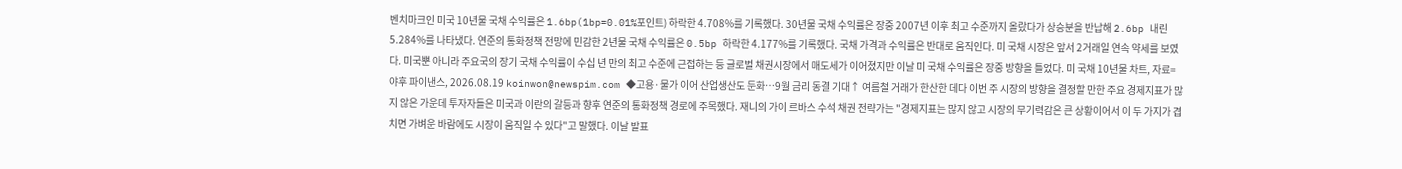벤치마크인 미국 10년물 국채 수익률은 1.6bp(1bp=0.01%포인트) 하락한 4.708%를 기록했다. 30년물 국채 수익률은 장중 2007년 이후 최고 수준까지 올랐다가 상승분을 반납해 2.6bp 내린 5.284%를 나타냈다. 연준의 통화정책 전망에 민감한 2년물 국채 수익률은 0.5bp 하락한 4.177%를 기록했다. 국채 가격과 수익률은 반대로 움직인다. 미 국채 시장은 앞서 2거래일 연속 약세를 보였다. 미국뿐 아니라 주요국의 장기 국채 수익률이 수십 년 만의 최고 수준에 근접하는 등 글로벌 채권시장에서 매도세가 이어졌지만 이날 미 국채 수익률은 장중 방향을 틀었다. 미 국채 10년물 차트, 자료=야후 파이낸스, 2026.08.19 koinwon@newspim.com ◆고용·물가 이어 산업생산도 둔화…9월 금리 동결 기대↑ 여름철 거래가 한산한 데다 이번 주 시장의 방향을 결정할 만한 주요 경제지표가 많지 않은 가운데 투자자들은 미국과 이란의 갈등과 향후 연준의 통화정책 경로에 주목했다. 재니의 가이 르바스 수석 채권 전략가는 "경제지표는 많지 않고 시장의 무기력감은 큰 상황이어서 이 두 가지가 겹치면 가벼운 바람에도 시장이 움직일 수 있다"고 말했다. 이날 발표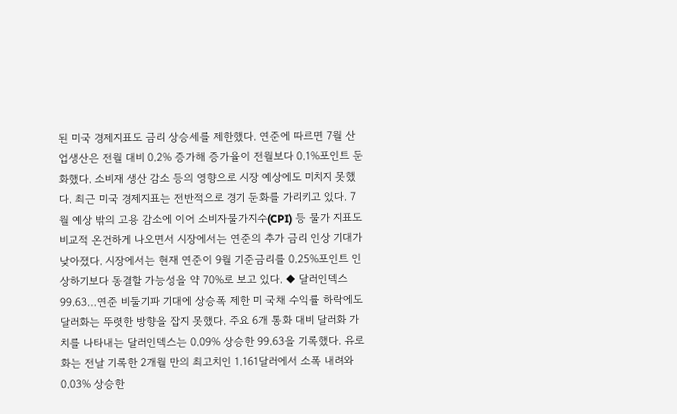된 미국 경제지표도 금리 상승세를 제한했다. 연준에 따르면 7월 산업생산은 전월 대비 0.2% 증가해 증가율이 전월보다 0.1%포인트 둔화했다. 소비재 생산 감소 등의 영향으로 시장 예상에도 미치지 못했다. 최근 미국 경제지표는 전반적으로 경기 둔화를 가리키고 있다. 7월 예상 밖의 고용 감소에 이어 소비자물가지수(CPI) 등 물가 지표도 비교적 온건하게 나오면서 시장에서는 연준의 추가 금리 인상 기대가 낮아졌다. 시장에서는 현재 연준이 9월 기준금리를 0.25%포인트 인상하기보다 동결할 가능성을 약 70%로 보고 있다. ◆ 달러인덱스 99.63…연준 비둘기파 기대에 상승폭 제한 미 국채 수익률 하락에도 달러화는 뚜렷한 방향을 잡지 못했다. 주요 6개 통화 대비 달러화 가치를 나타내는 달러인덱스는 0.09% 상승한 99.63을 기록했다. 유로화는 전날 기록한 2개월 만의 최고치인 1.161달러에서 소폭 내려와 0.03% 상승한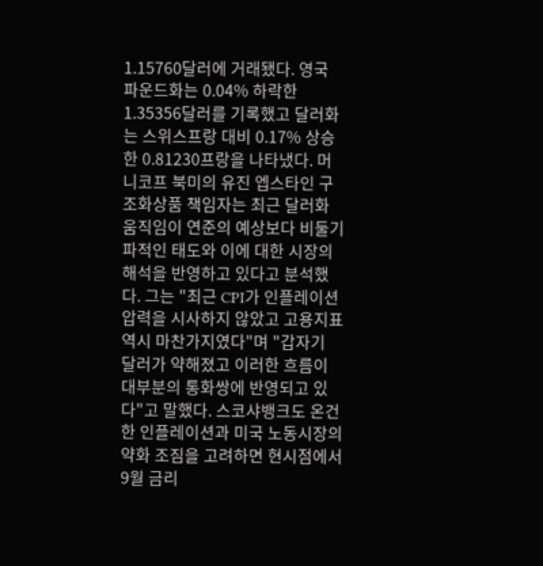1.15760달러에 거래됐다. 영국 파운드화는 0.04% 하락한 1.35356달러를 기록했고 달러화는 스위스프랑 대비 0.17% 상승한 0.81230프랑을 나타냈다. 머니코프 북미의 유진 엡스타인 구조화상품 책임자는 최근 달러화 움직임이 연준의 예상보다 비둘기파적인 태도와 이에 대한 시장의 해석을 반영하고 있다고 분석했다. 그는 "최근 CPI가 인플레이션 압력을 시사하지 않았고 고용지표 역시 마찬가지였다"며 "갑자기 달러가 약해졌고 이러한 흐름이 대부분의 통화쌍에 반영되고 있다"고 말했다. 스코샤뱅크도 온건한 인플레이션과 미국 노동시장의 약화 조짐을 고려하면 현시점에서 9월 금리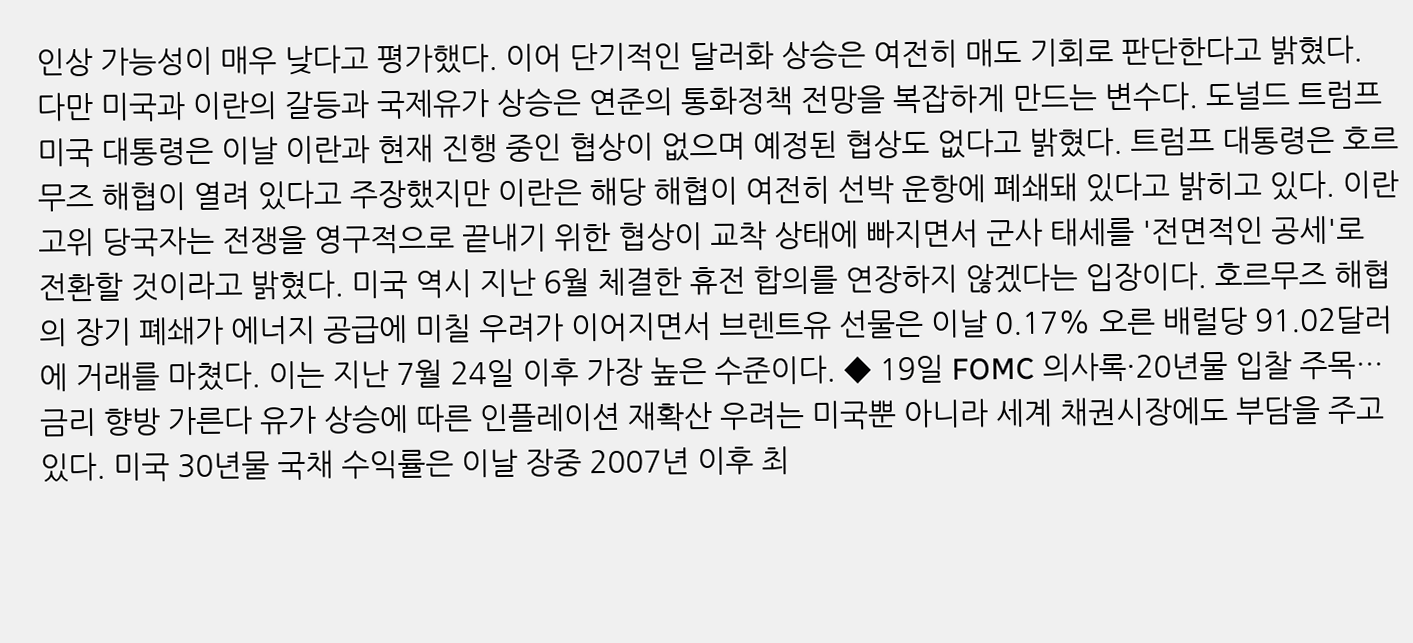인상 가능성이 매우 낮다고 평가했다. 이어 단기적인 달러화 상승은 여전히 매도 기회로 판단한다고 밝혔다. 다만 미국과 이란의 갈등과 국제유가 상승은 연준의 통화정책 전망을 복잡하게 만드는 변수다. 도널드 트럼프 미국 대통령은 이날 이란과 현재 진행 중인 협상이 없으며 예정된 협상도 없다고 밝혔다. 트럼프 대통령은 호르무즈 해협이 열려 있다고 주장했지만 이란은 해당 해협이 여전히 선박 운항에 폐쇄돼 있다고 밝히고 있다. 이란 고위 당국자는 전쟁을 영구적으로 끝내기 위한 협상이 교착 상태에 빠지면서 군사 태세를 '전면적인 공세'로 전환할 것이라고 밝혔다. 미국 역시 지난 6월 체결한 휴전 합의를 연장하지 않겠다는 입장이다. 호르무즈 해협의 장기 폐쇄가 에너지 공급에 미칠 우려가 이어지면서 브렌트유 선물은 이날 0.17% 오른 배럴당 91.02달러에 거래를 마쳤다. 이는 지난 7월 24일 이후 가장 높은 수준이다. ◆ 19일 FOMC 의사록·20년물 입찰 주목…금리 향방 가른다 유가 상승에 따른 인플레이션 재확산 우려는 미국뿐 아니라 세계 채권시장에도 부담을 주고 있다. 미국 30년물 국채 수익률은 이날 장중 2007년 이후 최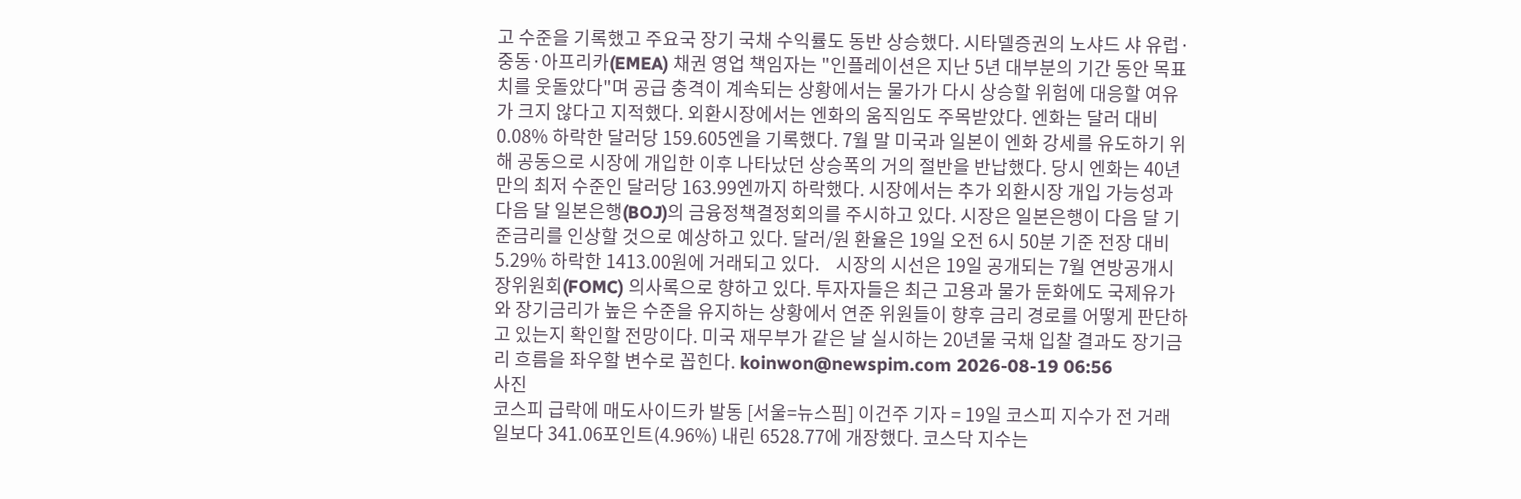고 수준을 기록했고 주요국 장기 국채 수익률도 동반 상승했다. 시타델증권의 노샤드 샤 유럽·중동·아프리카(EMEA) 채권 영업 책임자는 "인플레이션은 지난 5년 대부분의 기간 동안 목표치를 웃돌았다"며 공급 충격이 계속되는 상황에서는 물가가 다시 상승할 위험에 대응할 여유가 크지 않다고 지적했다. 외환시장에서는 엔화의 움직임도 주목받았다. 엔화는 달러 대비 0.08% 하락한 달러당 159.605엔을 기록했다. 7월 말 미국과 일본이 엔화 강세를 유도하기 위해 공동으로 시장에 개입한 이후 나타났던 상승폭의 거의 절반을 반납했다. 당시 엔화는 40년 만의 최저 수준인 달러당 163.99엔까지 하락했다. 시장에서는 추가 외환시장 개입 가능성과 다음 달 일본은행(BOJ)의 금융정책결정회의를 주시하고 있다. 시장은 일본은행이 다음 달 기준금리를 인상할 것으로 예상하고 있다. 달러/원 환율은 19일 오전 6시 50분 기준 전장 대비 5.29% 하락한 1413.00원에 거래되고 있다.    시장의 시선은 19일 공개되는 7월 연방공개시장위원회(FOMC) 의사록으로 향하고 있다. 투자자들은 최근 고용과 물가 둔화에도 국제유가와 장기금리가 높은 수준을 유지하는 상황에서 연준 위원들이 향후 금리 경로를 어떻게 판단하고 있는지 확인할 전망이다. 미국 재무부가 같은 날 실시하는 20년물 국채 입찰 결과도 장기금리 흐름을 좌우할 변수로 꼽힌다. koinwon@newspim.com 2026-08-19 06:56
사진
코스피 급락에 매도사이드카 발동 [서울=뉴스핌] 이건주 기자 = 19일 코스피 지수가 전 거래일보다 341.06포인트(4.96%) 내린 6528.77에 개장했다. 코스닥 지수는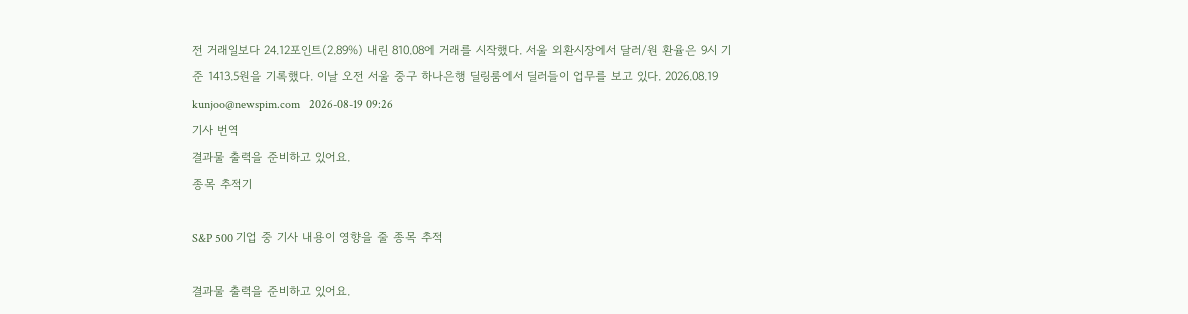전 거래일보다 24.12포인트(2.89%) 내린 810.08에 거래를 시작했다. 서울 외환시장에서 달러/원 환율은 9시 기준 1413.5원을 기록했다. 이날 오전 서울 중구 하나은행 딜링룸에서 딜러들이 업무를 보고 있다. 2026.08.19 kunjoo@newspim.com   2026-08-19 09:26
기사 번역
결과물 출력을 준비하고 있어요.
종목 추적기

S&P 500 기업 중 기사 내용이 영향을 줄 종목 추적

결과물 출력을 준비하고 있어요.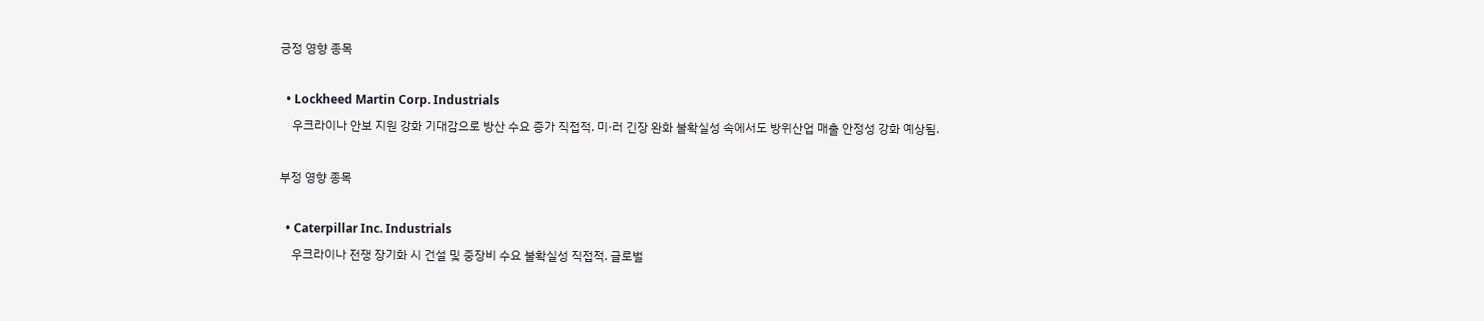긍정 영향 종목

  • Lockheed Martin Corp. Industrials
    우크라이나 안보 지원 강화 기대감으로 방산 수요 증가 직접적. 미·러 긴장 완화 불확실성 속에서도 방위산업 매출 안정성 강화 예상됨.

부정 영향 종목

  • Caterpillar Inc. Industrials
    우크라이나 전쟁 장기화 시 건설 및 중장비 수요 불확실성 직접적. 글로벌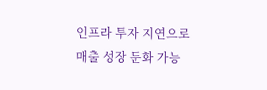인프라 투자 지연으로 매출 성장 둔화 가능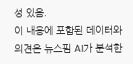성 있음.
이 내용에 포함된 데이터와 의견은 뉴스핌 AI가 분석한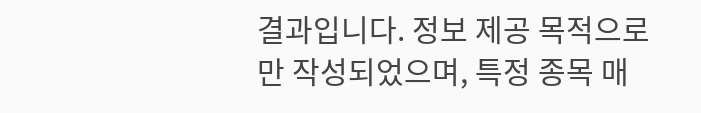결과입니다. 정보 제공 목적으로만 작성되었으며, 특정 종목 매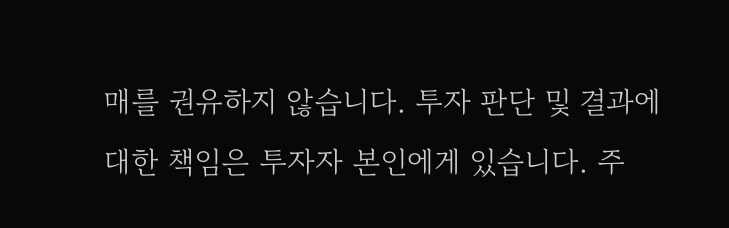매를 권유하지 않습니다. 투자 판단 및 결과에 대한 책임은 투자자 본인에게 있습니다. 주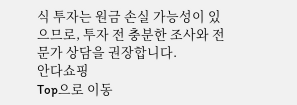식 투자는 원금 손실 가능성이 있으므로, 투자 전 충분한 조사와 전문가 상담을 권장합니다.
안다쇼핑
Top으로 이동